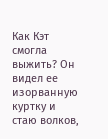Как Кэт смогла выжить? Он видел ее изорванную куртку и стаю волков,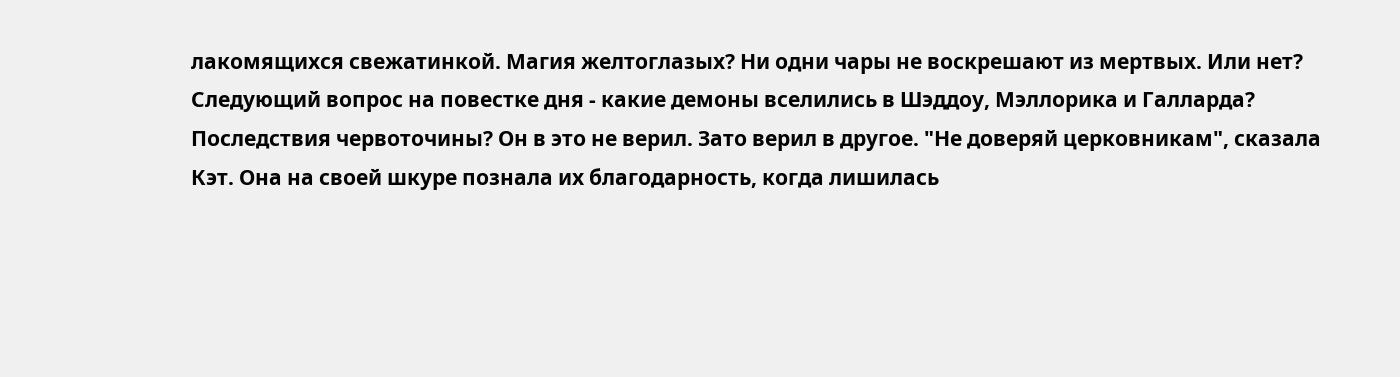лакомящихся свежатинкой. Магия желтоглазых? Ни одни чары не воскрешают из мертвых. Или нет?
Следующий вопрос на повестке дня - какие демоны вселились в Шэддоу, Мэллорика и Галларда? Последствия червоточины? Он в это не верил. Зато верил в другое. "Не доверяй церковникам", сказала Кэт. Она на своей шкуре познала их благодарность, когда лишилась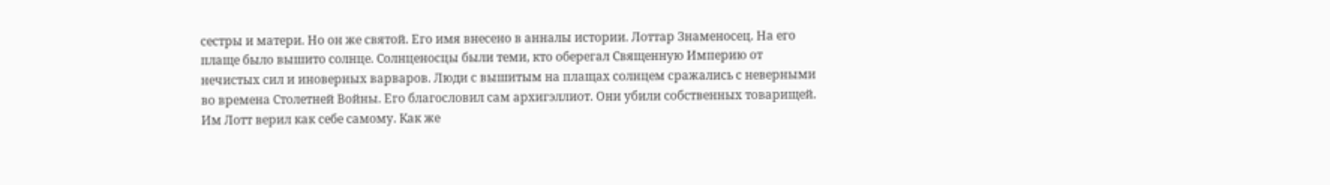сестры и матери. Но он же святой. Его имя внесено в анналы истории. Лоттар Знаменосец. На его плаще было вышито солнце. Солнценосцы были теми, кто оберегал Священную Империю от нечистых сил и иноверных варваров. Люди с вышитым на плащах солнцем сражались с неверными во времена Столетней Войны. Его благословил сам архигэллиот. Они убили собственных товарищей. Им Лотт верил как себе самому. Как же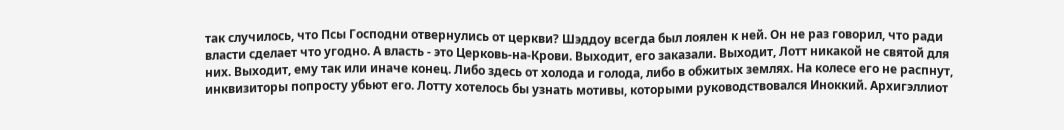так случилось, что Псы Господни отвернулись от церкви? Шэддоу всегда был лоялен к ней. Он не раз говорил, что ради власти сделает что угодно. А власть - это Церковь-на-Крови. Выходит, его заказали. Выходит, Лотт никакой не святой для них. Выходит, ему так или иначе конец. Либо здесь от холода и голода, либо в обжитых землях. На колесе его не распнут, инквизиторы попросту убьют его. Лотту хотелось бы узнать мотивы, которыми руководствовался Иноккий. Архигэллиот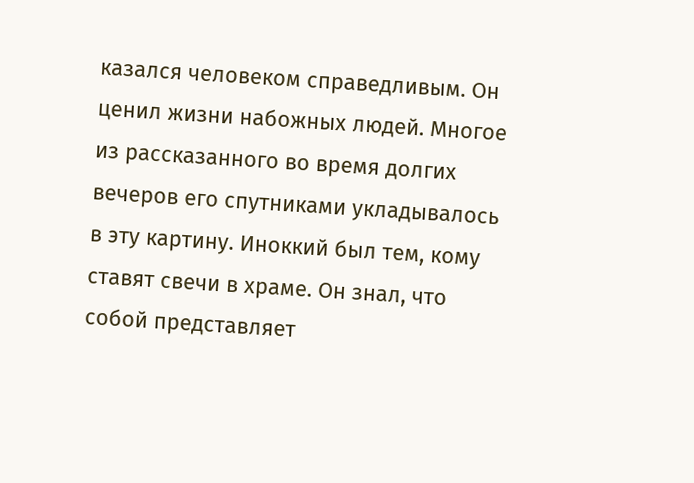казался человеком справедливым. Он ценил жизни набожных людей. Многое из рассказанного во время долгих вечеров его спутниками укладывалось в эту картину. Иноккий был тем, кому ставят свечи в храме. Он знал, что собой представляет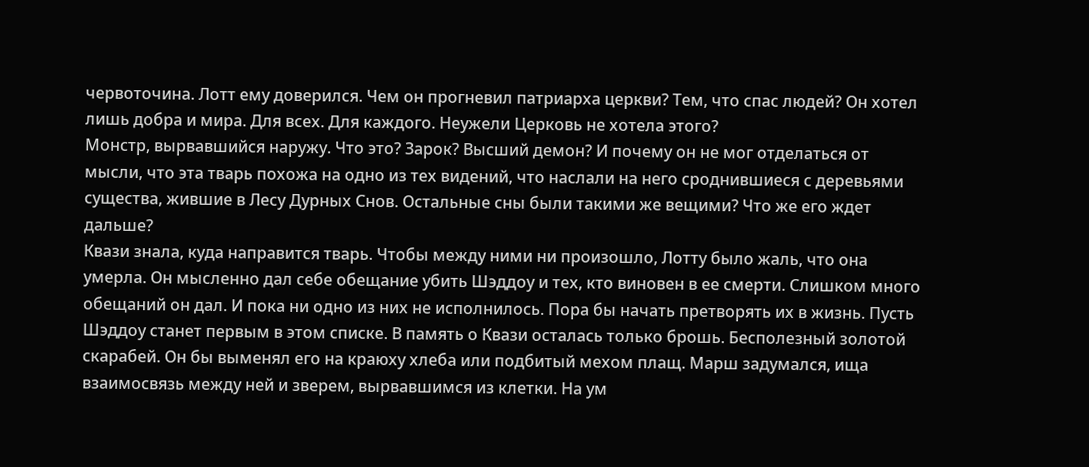червоточина. Лотт ему доверился. Чем он прогневил патриарха церкви? Тем, что спас людей? Он хотел лишь добра и мира. Для всех. Для каждого. Неужели Церковь не хотела этого?
Монстр, вырвавшийся наружу. Что это? Зарок? Высший демон? И почему он не мог отделаться от мысли, что эта тварь похожа на одно из тех видений, что наслали на него сроднившиеся с деревьями существа, жившие в Лесу Дурных Снов. Остальные сны были такими же вещими? Что же его ждет дальше?
Квази знала, куда направится тварь. Чтобы между ними ни произошло, Лотту было жаль, что она умерла. Он мысленно дал себе обещание убить Шэддоу и тех, кто виновен в ее смерти. Слишком много обещаний он дал. И пока ни одно из них не исполнилось. Пора бы начать претворять их в жизнь. Пусть Шэддоу станет первым в этом списке. В память о Квази осталась только брошь. Бесполезный золотой скарабей. Он бы выменял его на краюху хлеба или подбитый мехом плащ. Марш задумался, ища взаимосвязь между ней и зверем, вырвавшимся из клетки. На ум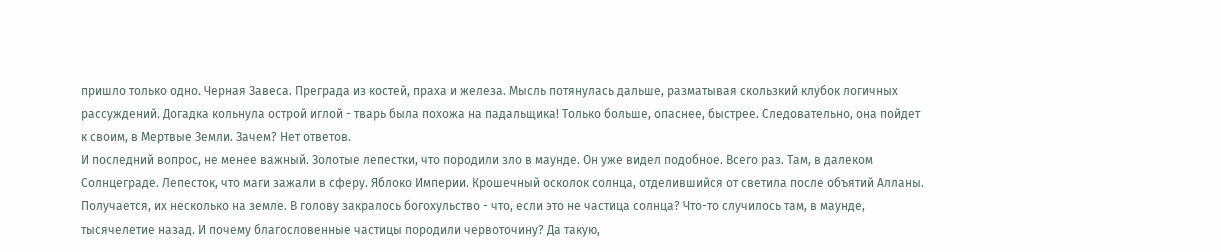пришло только одно. Черная Завеса. Преграда из костей, праха и железа. Мысль потянулась дальше, разматывая скользкий клубок логичных рассуждений. Догадка кольнула острой иглой - тварь была похожа на падальщика! Только больше, опаснее, быстрее. Следовательно, она пойдет к своим, в Мертвые Земли. Зачем? Нет ответов.
И последний вопрос, не менее важный. Золотые лепестки, что породили зло в маунде. Он уже видел подобное. Всего раз. Там, в далеком Солнцеграде. Лепесток, что маги зажали в сферу. Яблоко Империи. Крошечный осколок солнца, отделившийся от светила после объятий Алланы. Получается, их несколько на земле. В голову закралось богохульство - что, если это не частица солнца? Что-то случилось там, в маунде, тысячелетие назад. И почему благословенные частицы породили червоточину? Да такую,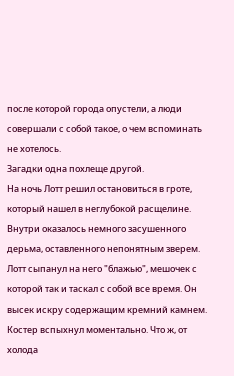после которой города опустели, а люди совершали с собой такое, о чем вспоминать не хотелось.
Загадки одна похлеще другой.
На ночь Лотт решил остановиться в гроте, который нашел в неглубокой расщелине. Внутри оказалось немного засушенного дерьма, оставленного непонятным зверем. Лотт сыпанул на него "блажью", мешочек с которой так и таскал с собой все время. Он высек искру содержащим кремний камнем. Костер вспыхнул моментально. Что ж, от холода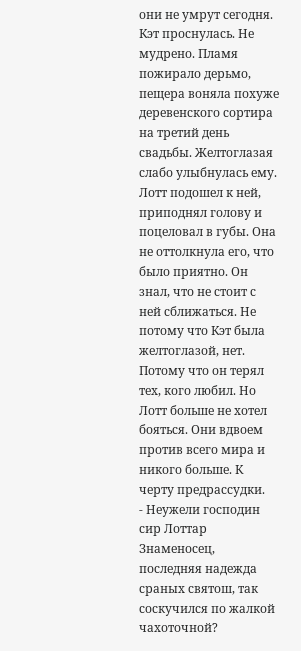они не умрут сегодня.
Кэт проснулась. Не мудрено. Пламя пожирало дерьмо, пещера воняла похуже деревенского сортира на третий день свадьбы. Желтоглазая слабо улыбнулась ему.
Лотт подошел к ней, приподнял голову и поцеловал в губы. Она не оттолкнула его, что было приятно. Он знал, что не стоит с ней сближаться. Не потому что Кэт была желтоглазой, нет. Потому что он терял тех, кого любил. Но Лотт больше не хотел бояться. Они вдвоем против всего мира и никого больше. К черту предрассудки.
- Неужели господин сир Лоттар Знаменосец, последняя надежда сраных святош, так соскучился по жалкой чахоточной?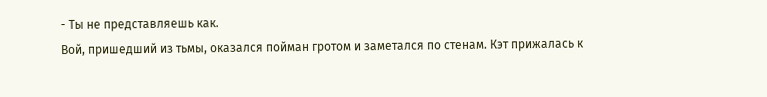- Ты не представляешь как.
Вой, пришедший из тьмы, оказался пойман гротом и заметался по стенам. Кэт прижалась к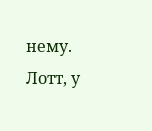нему. Лотт, у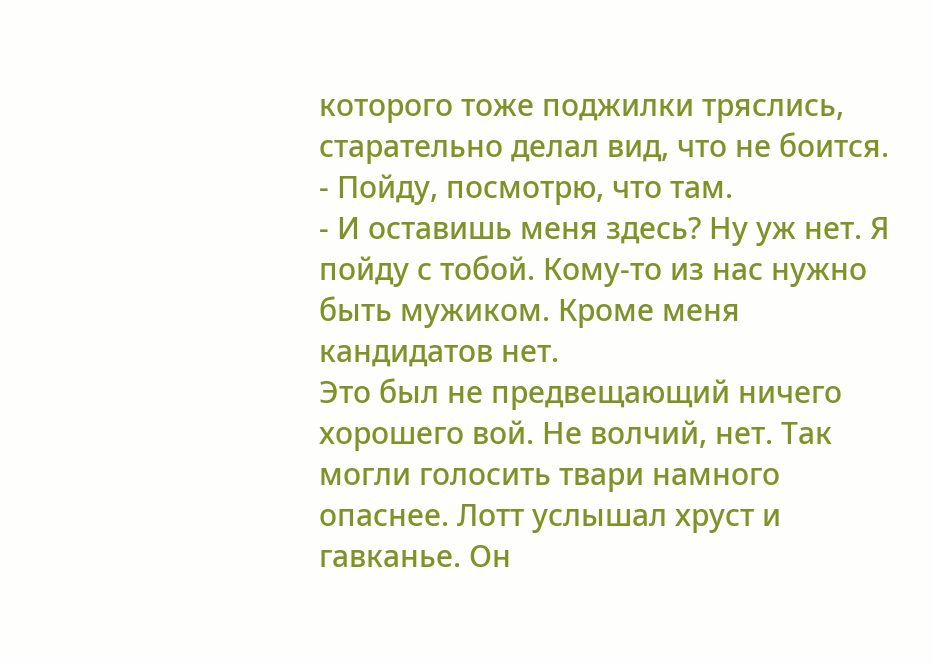которого тоже поджилки тряслись, старательно делал вид, что не боится.
- Пойду, посмотрю, что там.
- И оставишь меня здесь? Ну уж нет. Я пойду с тобой. Кому-то из нас нужно быть мужиком. Кроме меня кандидатов нет.
Это был не предвещающий ничего хорошего вой. Не волчий, нет. Так могли голосить твари намного опаснее. Лотт услышал хруст и гавканье. Он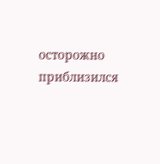осторожно приблизился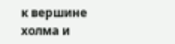к вершине холма и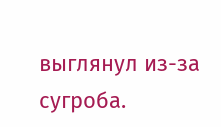выглянул из-за сугроба.